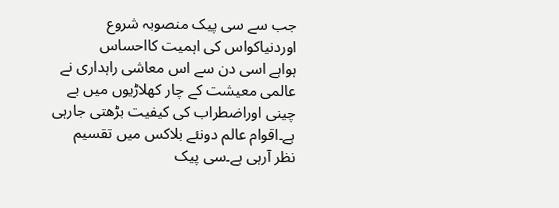جب سے سی پیک منصوبہ شروع اوردنیاکواس کی اہمیت کااحساس
ہواہے اسی دن سے اس معاشی راہداری نے عالمی معیشت کے چار کھلاڑیوں میں بے
چینی اوراضطراب کی کیفیت بڑھتی جارہی ہے۔اقوام عالم دونئے بلاکس میں تقسیم
نظر آرہی ہے۔سی پیک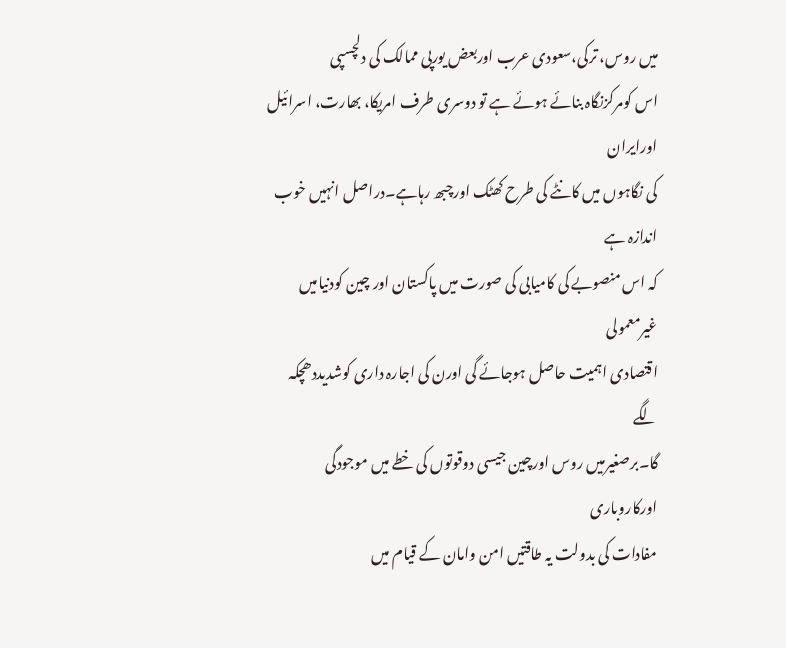میں روس، ترکی،سعودی عرب اوربعض یورپی ممالک کی دلچسپی
اس کومرکزنگاہ بنائے ہوئے ہے تو دوسری طرف امریکا، بھارت، اسرائیل اورایران
کی نگاہوں میں کانٹے کی طرح کھٹک اورچبھ رہاہے۔دراصل انہیں خوب اندازہ ہے
کہ اس منصوبے کی کامیابی کی صورت میں پاکستان اور چین کودنیامیں غیرمعمولی
اقتصادی اہمیت حاصل ہوجائے گی اورن کی اجارہ داری کوشدیددھچکہ لگے
گا۔برصغیرمیں روس اورچین جیسی دوقوتوں کی خطے میں موجودگی اورکاروباری
مفادات کی بدولت یہ طاقتیں امن وامان کے قیام میں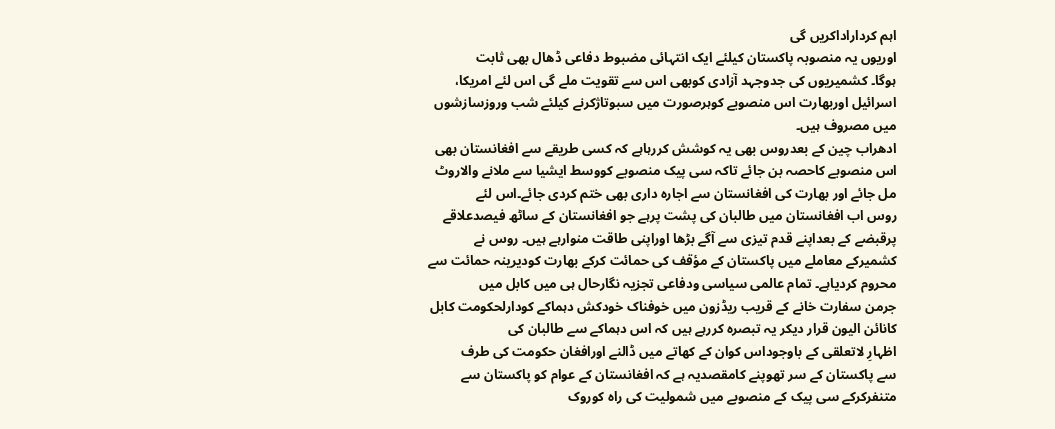اہم کرداراداکریں گی
اوریوں یہ منصوبہ پاکستان کیلئے ایک انتہائی مضبوط دفاعی ڈھال بھی ثابت
ہوگا۔ کشمیریوں کی جدوجہد آزادی کوبھی اس سے تقویت ملے گی اس لئے امریکا،
اسرائیل اوربھارت اس منصوبے کوہرصورت میں سبوتاژکرنے کیلئے شب وروزسازشوں
میں مصروف ہیں۔
ادھراب چین کے بعدروس بھی یہ کوشش کررہاہے کہ کسی طریقے سے افغانستان بھی
اس منصوبے کاحصہ بن جائے تاکہ سی پیک منصوبے کووسط ایشیا سے ملانے والاروٹ
مل جائے اور بھارت کی افغانستان سے اجارہ داری بھی ختم کردی جائے۔اس لئے
روس اب افغانستان میں طالبان کی پشت پرہے جو افغانستان کے ساٹھ فیصدعلاقے
پرقبضے کے بعداپنے قدم تیزی سے آگے بڑھا اوراپنی طاقت منوارہے ہیں۔ روس نے
کشمیرکے معاملے میں پاکستان کے مؤقف کی حمائت کرکے بھارت کودیرینہ حمائت سے
محروم کردیاہے۔ تمام عالمی سیاسی ودفاعی تجزیہ نگارحال ہی میں کابل میں
جرمن سفارت خانے کے قریب ریڈزون میں خوفناک خودکش دہماکے کودارلحکومت کابل
کانائن الیون قرار دیکر یہ تبصرہ کررہے ہیں کہ اس دہماکے سے طالبان کی
اظہارِ لاتعلقی کے باوجوداس کوان کے کھاتے میں ڈالنے اورافغان حکومت کی طرف
سے پاکستان کے سر تھوپنے کامقصدیہ ہے کہ افغانستان کے عوام کو پاکستان سے
متنفرکرکے سی پیک کے منصوبے میں شمولیت کی راہ کوروک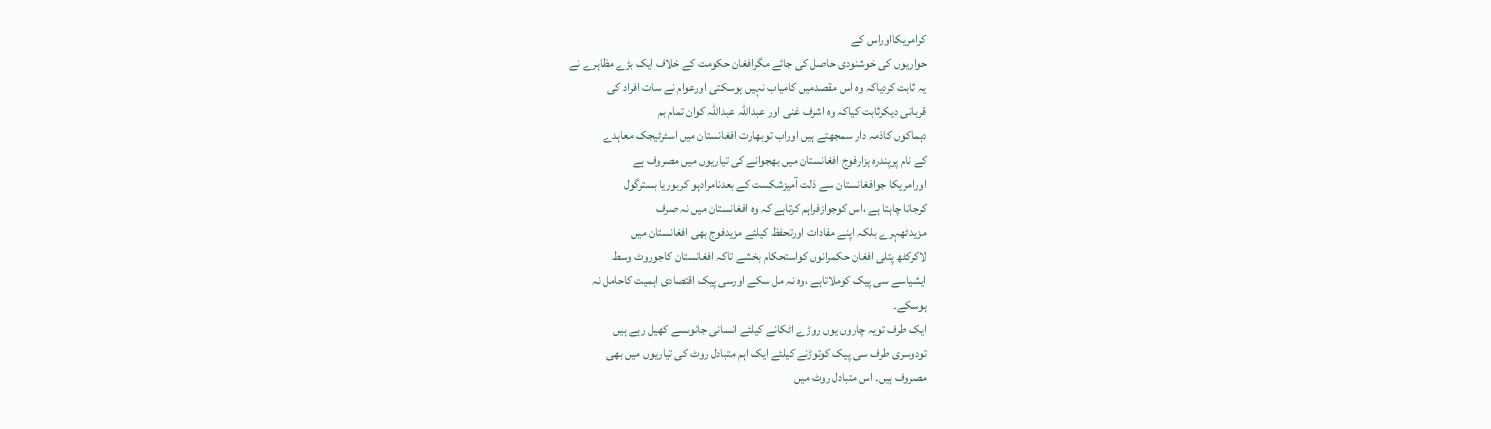کرامریکااوراس کے
حواریوں کی خوشنودی حاصل کی جائے مگرافغان حکومت کے خلاف ایک بڑے مظاہرے نے
یہ ثابت کردیاکہ وہ اس مقصدمیں کامیاب نہیں ہوسکتی اورعوام نے سات افراد کی
قربانی دیکرثابت کیاکہ وہ اشرف غنی اور عبداللہ عبداللہ کوان تمام بم
دہماکوں کاذمہ دار سمجھتے ہیں اوراب توبھارت افغانستان میں اسٹرٹیجک معاہدے
کے نام پرپندرہ ہزارفوج افغانستان میں بھجوانے کی تیاریوں میں مصروف ہے
اورامریکا جوافغانستان سے ذلت آمیزشکست کے بعدنامرادہو کربوریا بسترگول
کرجانا چاہتا ہے ،اس کوجوازفراہم کرتاہے کہ وہ افغانستان میں نہ صرف
مزیدٹھہرے بلکہ اپنے مفادات اورتحفظ کیلئے مزیدفوج بھی افغانستان میں
لاکرکٹھ پتلی افغان حکمرانوں کواستحکام بخشے تاکہ افغانستان کاجوروٹ وسط
ایشیاسے سی پیک کوملاتاہے ،وہ نہ مل سکے اورسی پیک اقتصادی اہمیت کاحامل نہ
ہوسکے۔
ایک طرف تویہ چاروں یوں روڑے اٹکانے کیلئے انسانی جانوںسے کھیل رہے ہیں
تودوسری طرف سی پیک کوتوڑنے کیلئے ایک اہم متبادل روٹ کی تیاریوں میں بھی
مصروف ہیں۔ اس متبادل روٹ میں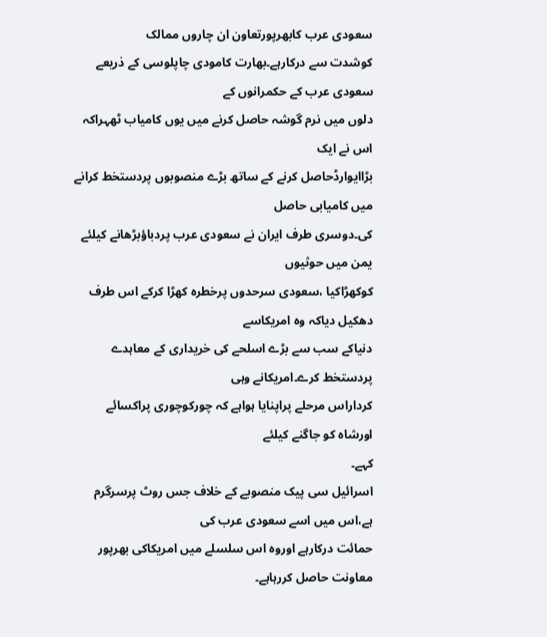سعودی عرب کابھرپورتعاون ان چاروں ممالک
کوشدت سے درکارہے۔بھارت کامودی چاپلوسی کے ذریعے سعودی عرب کے حکمرانوں کے
دلوں میں نرم گوشہ حاصل کرنے میں یوں کامیاب ٹھہراکہ اس نے ایک
بڑاایوارڈحاصل کرنے کے ساتھ بڑے منصوبوں پردستخط کرانے میں کامیابی حاصل
کی۔دوسری طرف ایران نے سعودی عرب پردباؤبڑھانے کیلئے یمن میں حوثیوں
کوکھڑاکیا ،سعودی سرحدوں پرخطرہ کھڑا کرکے اس طرف دھکیل دیاکہ وہ امریکاسے
دنیاکے سب سے بڑے اسلحے کی خریداری کے معاہدے پردستخط کرے۔امریکانے وہی
کرداراس مرحلے پراپنایا ہواہے کہ چورکوچوری پراکسائے اورشاہ کو جاگنے کیلئے
کہے۔
اسرائیل سی پیک منصوبے کے خلاف جس روٹ پرسرگرم ہے،اس میں اسے سعودی عرب کی
حمائت درکارہے اوروہ اس سلسلے میں امریکاکی بھرپور معاونت حاصل کررہاہے۔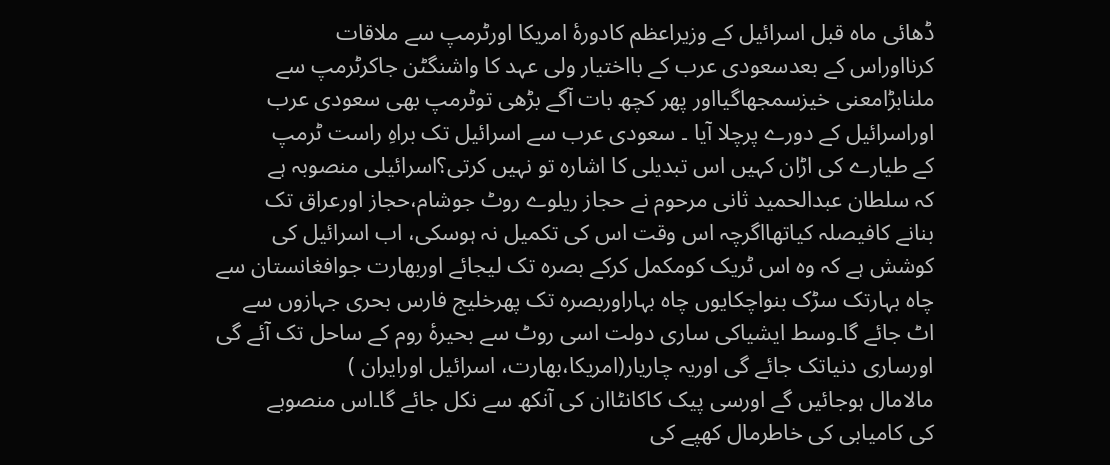ڈھائی ماہ قبل اسرائیل کے وزیراعظم کادورۂ امریکا اورٹرمپ سے ملاقات
کرنااوراس کے بعدسعودی عرب کے بااختیار ولی عہد کا واشنگٹن جاکرٹرمپ سے
ملنابڑامعنی خیزسمجھاگیااور پھر کچھ بات آگے بڑھی توٹرمپ بھی سعودی عرب
اوراسرائیل کے دورے پرچلا آیا ۔ سعودی عرب سے اسرائیل تک براہِ راست ٹرمپ
کے طیارے کی اڑان کہیں اس تبدیلی کا اشارہ تو نہیں کرتی؟اسرائیلی منصوبہ ہے
کہ سلطان عبدالحمید ثانی مرحوم نے حجاز ریلوے روٹ جوشام،حجاز اورعراق تک
بنانے کافیصلہ کیاتھااگرچہ اس وقت اس کی تکمیل نہ ہوسکی، اب اسرائیل کی
کوشش ہے کہ وہ اس ٹریک کومکمل کرکے بصرہ تک لیجائے اوربھارت جوافغانستان سے
چاہ بہارتک سڑک بنواچکایوں چاہ بہاراوربصرہ تک پھرخلیج فارس بحری جہازوں سے
اٹ جائے گا۔وسط ایشیاکی ساری دولت اسی روٹ سے بحیرۂ روم کے ساحل تک آئے گی
اورساری دنیاتک جائے گی اوریہ چاریار(امریکا،بھارت، اسرائیل اورایران )
مالامال ہوجائیں گے اورسی پیک کاکانٹاان کی آنکھ سے نکل جائے گا۔اس منصوبے
کی کامیابی کی خاطرمال کھپے کی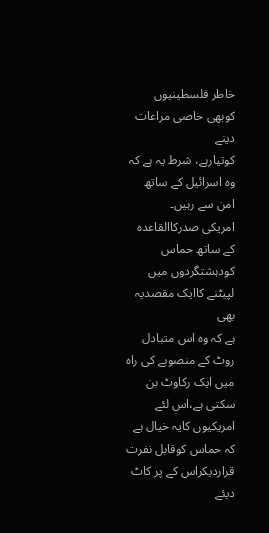خاطر فلسطینیوں کوبھی خاصی مراعات دینے
کوتیارہے، شرط یہ ہے کہ وہ اسرائیل کے ساتھ امن سے رہیں۔
امریکی صدرکاالقاعدہ کے ساتھ حماس کودہشتگردوں میں لپیٹنے کاایک مقصدیہ بھی
ہے کہ وہ اس متبادل روٹ کے منصوبے کی راہ میں ایک رکاوٹ بن سکتی ہے،اس لئے
امریکیوں کایہ خیال ہے کہ حماس کوقابل نفرت قراردیکراس کے پر کاٹ دیئے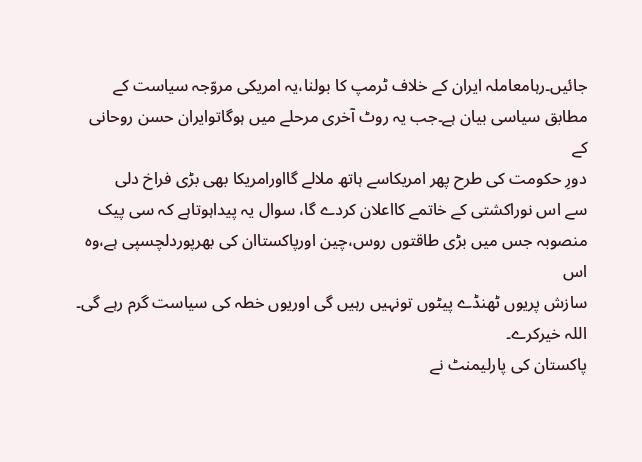جائیں۔رہامعاملہ ایران کے خلاف ٹرمپ کا بولنا،یہ امریکی مروّجہ سیاست کے
مطابق سیاسی بیان ہے۔جب یہ روٹ آخری مرحلے میں ہوگاتوایران حسن روحانی کے
دورِ حکومت کی طرح پھر امریکاسے ہاتھ ملالے گااورامریکا بھی بڑی فراخ دلی
سے اس نوراکشتی کے خاتمے کااعلان کردے گا، سوال یہ پیداہوتاہے کہ سی پیک
منصوبہ جس میں بڑی طاقتوں روس،چین اورپاکستاان کی بھرپوردلچسپی ہے،وہ اس
سازش پریوں ٹھنڈے پیٹوں تونہیں رہیں گی اوریوں خطہ کی سیاست گرم رہے گی۔
اللہ خیرکرے۔
پاکستان کی پارلیمنٹ نے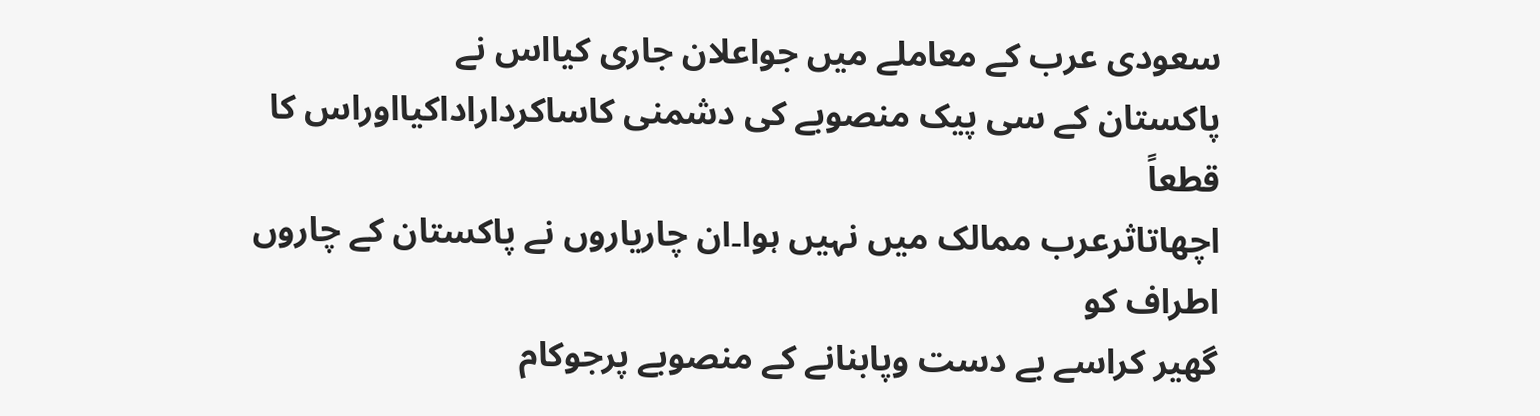سعودی عرب کے معاملے میں جواعلان جاری کیااس نے
پاکستان کے سی پیک منصوبے کی دشمنی کاساکرداراداکیااوراس کا قطعاً
اچھاتاثرعرب ممالک میں نہیں ہوا۔ان چاریاروں نے پاکستان کے چاروں اطراف کو
گھیر کراسے بے دست وپابنانے کے منصوبے پرجوکام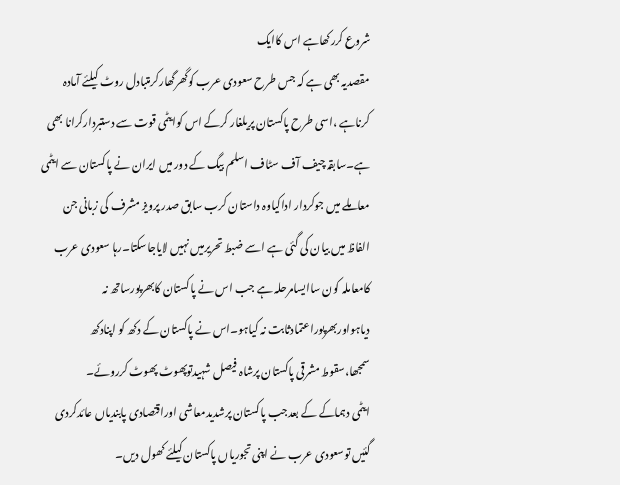شروع کررکھاہے اس کاایک
مقصدیہ بھی ہے کہ جس طرح سعودی عرب کوگھرگھارکرمتبادل روٹ کیلئے آمادہ
کرناہے ،اسی طرح پاکستان پریلغار کرکے اس کوایٹمی قوت سے دستبردارکرانا بھی
ہے۔سابقہ چیف آف سٹاف اسلم بیگ کے دور میں ایران نے پاکستان سے ایٹمی
معاملے میں جوکردار اداکیاوہ داستان کرب سابق صدر پرویز مشرف کی زبانی جن
الفاظ میں بیان کی گئی ہے اسے ضبط تحریرمیں نہیں لایاجاسکتا۔رہا سعودی عرب
کامعاملہ کون ساایسامرحلہ ہے جب اس نے پاکستان کابھرپورساتھ نہ
دیاہواوربھرپوراعتمادثابت نہ کیاہو۔اس نے پاکستان کے دکھ کو اپنادکھ
سمجھا،سقوط مشرقی پاکستان پرشاہ فیصل شہیدتوپھوٹ پھوٹ کرروئے۔
ایٹمی دہماکے کے بعدجب پاکستان پرشدیدمعاشی اوراقتصادی پابندیاں عائدکردی
گئیں توسعودی عرب نے اپنی تجوریاں پاکستان کیلئے کھول دیں۔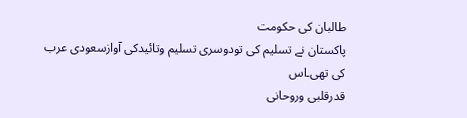طالبان کی حکومت
پاکستان نے تسلیم کی تودوسری تسلیم وتائیدکی آوازسعودی عرب کی تھی۔اس
قدرقلبی وروحانی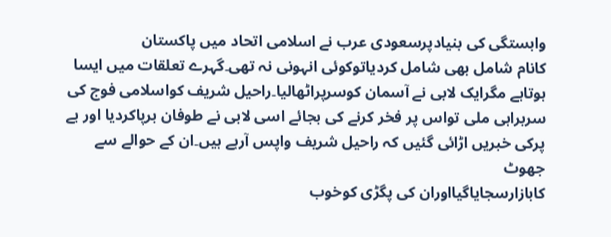وابستگی کی بنیادپرسعودی عرب نے اسلامی اتحاد میں پاکستان
کانام شامل بھی شامل کردیاتوکوئی انہونی نہ تھی۔گہرے تعلقات میں ایسا
ہوتاہے مگرایک لابی نے آسمان کوسرپراٹھالیا۔راحیل شریف کواسلامی فوج کی
سربراہی ملی تواس پر فخر کرنے کی بجائے اسی لابی نے طوفان برپاکردیا اور بے
پرکی خبریں اڑائی گئیں کہ راحیل شریف واپس آرہے ہیں۔ان کے حوالے سے جھوٹ
کابازارسجایاگیااوران کی پگڑی کوخوب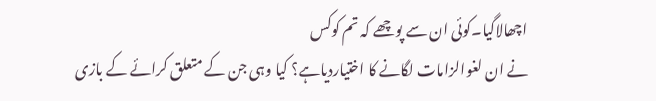اچھالاگیا۔کوئی ان سے پوچھے کہ تم کوکس
نے ان لغوالزامات لگانے کا اختیاردیاہے؟ کیا وہی جن کے متعلق کرائے کے بازی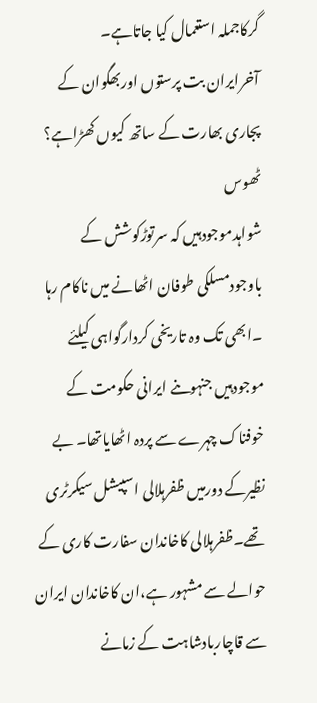گرکاجملہ استعمال کیا جاتاہے۔
آخرایران بت پرستوں اوربھگوان کے پجاری بھارت کے ساتھ کیوں کھڑاہے؟ ٹھوس
شواہدموجودہیں کہ سرتوڑکوشش کے باوجودمسلکی طوفان اٹھانے میں ناکام رہا
۔ابھی تک وہ تاریخی کردارگواہی کیلئے موجودہیں جنہوںنے ایرانی حکومت کے
خوفناک چہرے سے پردہ اٹھایاتھا۔ بے نظیرکے دورمیں ظفرہلالی اسپیشل سیکرٹری
تھے۔ظفرہلالی کاخاندان سفارت کاری کے حوالے سے مشہور ہے،ان کاخاندان ایران
سے قاچاربادشاہت کے زمانے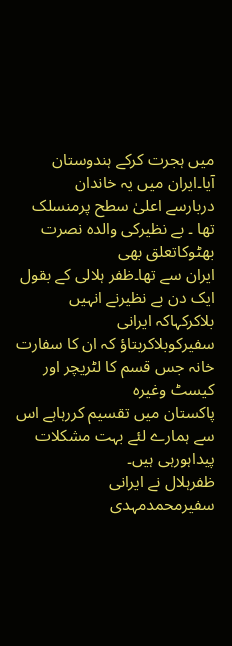میں ہجرت کرکے ہندوستان آیا۔ایران میں یہ خاندان
دربارسے اعلیٰ سطح پرمنسلک تھا ۔ بے نظیرکی والدہ نصرت بھٹوکاتعلق بھی
ایران سے تھا۔ظفر ہلالی کے بقول ایک دن بے نظیرنے انہیں بلاکرکہاکہ ایرانی
سفیرکوبلاکربتاؤ کہ ان کا سفارت خانہ جس قسم کا لٹریچر اور کیسٹ وغیرہ
پاکستان میں تقسیم کررہاہے اس سے ہمارے لئے بہت مشکلات پیداہورہی ہیں۔
ظفرہلال نے ایرانی سفیرمحمدمہدی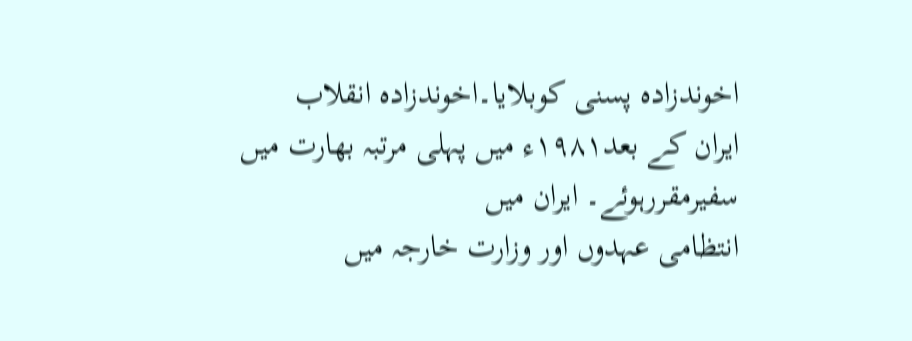اخوندزادہ پسنی کوبلایا۔اخوندزادہ انقلاب
ایران کے بعد١٩٨١ء میں پہلی مرتبہ بھارت میں سفیرمقررہوئے۔ ایران میں
انتظامی عہدوں اور وزارت خارجہ میں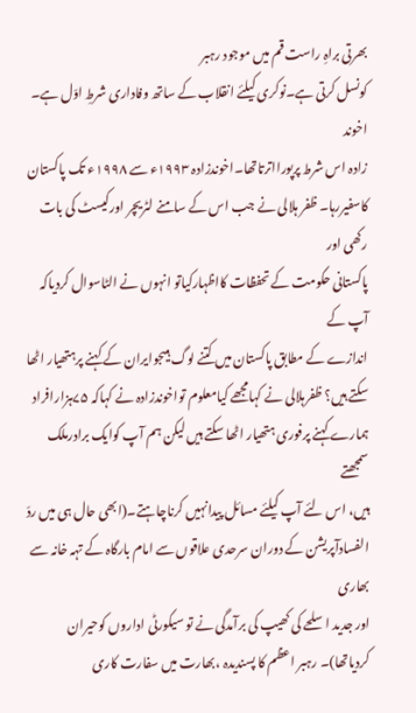بھرتی براہِ راست قم میں موجود رہبر
کونسل کرتی ہے۔نوکری کیلئے انقلاب کے ساتھ وفاداری شرطِ اوّل ہے۔ اخوند
زادہ اس شرط پرپورااترتاتھا۔اخوندزادہ ١٩٩٣ء سے ١٩٩٨ء تک پاکستان
کاسفیررہا۔ ظفر ہلالی نے جب اس کے سامنے لٹریچر اورکیسٹ کی بات رکھی اور
پاکستانی حکومت کے تحفظات کااظہارکیاتو انہوں نے الٹاسوال کردیاکہ آپ کے
اندازے کے مطابق پاکستان میں کتنے لوگ ہیںجوایران کے کہنے پرہتھیار اٹھا
سکتے ہیں؟ ظفرہلالی نے کہامجھے کیامعلوم تواخوندزادہ نے کہاکہ ۷۵ہزارافراد
ہمارے کہنے پرفوری ہتھیار اٹھا سکتے ہیں لیکن ہم آپ کوایک برادرملک سمجھتے
ہیں، اس لئے آپ کیلئے مسائل پیدانہیں کرناچاہتے۔(ابھی حال ہی میں ردّ
الفسادآپریشن کے دوران سرحدی علاقوں سے امام بارگاہ کے تہہ خانہ سے بھاری
اور جدید اسلحے کی کھیپ کی برآمدگی نے تو سیکورٹی اداروں کوحیران
کردیاتھا)۔ رہبر اعظم کا پسندیدہ ،بھارت میں سفارت کاری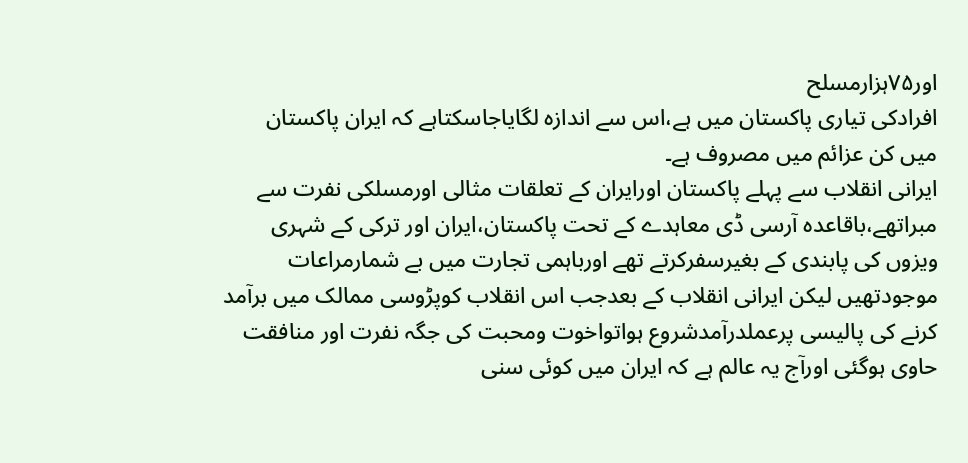اور۷۵ہزارمسلح
افرادکی تیاری پاکستان میں ہے،اس سے اندازہ لگایاجاسکتاہے کہ ایران پاکستان
میں کن عزائم میں مصروف ہے۔
ایرانی انقلاب سے پہلے پاکستان اورایران کے تعلقات مثالی اورمسلکی نفرت سے
مبراتھے،باقاعدہ آرسی ڈی معاہدے کے تحت پاکستان،ایران اور ترکی کے شہری
ویزوں کی پابندی کے بغیرسفرکرتے تھے اورباہمی تجارت میں بے شمارمراعات
موجودتھیں لیکن ایرانی انقلاب کے بعدجب اس انقلاب کوپڑوسی ممالک میں برآمد
کرنے کی پالیسی پرعملدرآمدشروع ہواتواخوت ومحبت کی جگہ نفرت اور منافقت
حاوی ہوگئی اورآج یہ عالم ہے کہ ایران میں کوئی سنی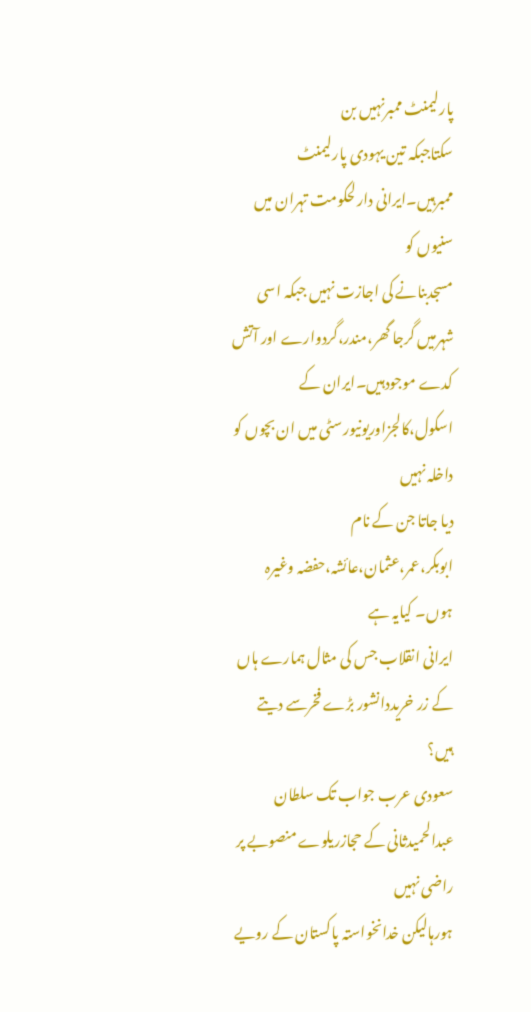پارلیمنٹ ممبرنہیں بن
سکتاجبکہ تین یہودی پارلیمنٹ ممبرہیں۔ایرانی دارلحکومت تہران میں سنیوں کو
مسجدبنانے کی اجازت نہیں جبکہ اسی شہرمیں گرجا گھر،مندر،گردوارے اور آتش
کدے موجودہیں۔ایران کے اسکول،کالجزاوریونیورسٹی میں ان بچوں کو داخلہ نہیں
دیا جاتا جن کے نام ابوبکر،عمر،عثمان،عائشہ،حفضہ وغیرہ ہوں۔ کیایہ ہے
ایرانی انقلاب جس کی مثال ہمارے ہاں کے زر خریددانشور بڑے فخرسے دیتے ہیں؟
سعودی عرب جواب تک سلطان عبدالحمیدثانی کے حجازریلوے منصوبے پر راضی نہیں
ہورہالیکن خدانخواستہ پاکستان کے رویے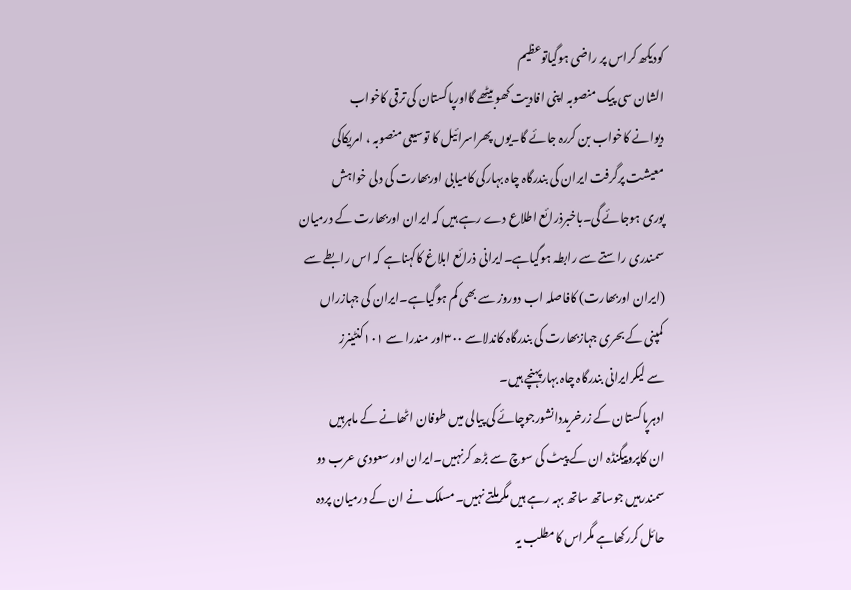کودیکھ کراس پر راضی ہوگیاتوعظیم
الشان سی پیک منصوبہ اپنی افادیت کھوبیٹھے گااورپاکستان کی ترقی کاخواب
دیوانے کاخواب بن کررہ جائے گا۔یوں پھراسرائیل کا توسیعی منصوبہ ، امریکاکی
معیشت پرگرفت ایران کی بندرگاہ چاہ بہارکی کامیابی اوربھارت کی دلی خواہش
پوری ہوجائے گی۔باخبرذرائع اطلاع دے رہے ہیں کہ ایران اوربھارت کے درمیان
سمندری راستے سے رابطہ ہوگیاہے۔ایرانی ذرائع ابلاغ کاکہناہے کہ اس رابطے سے
(ایران اوربھارت) کافاصلہ اب دوروز سے بھی کم ہوگیاہے۔ایران کی جہازراں
کمپنی کے بحری جہازبھارت کی بندرگاہ کاندلاسے ٣٠٠اور مندرا سے ١٠١کنٹینرز
سے لیکرایرانی بندرگاہ چاہ بہارپہنچے ہیں۔
ادہرپاکستان کے زرخریددانشورجوچائے کی پیالی میں طوفان اٹھانے کے ماہرہیں
ان کاپروپیگنڈہ ان کے پیٹ کی سوچ سے بڑھ کرنہیں۔ایران اور سعودی عرب دو
سمندرہیں جوساتھ ساتھ بہہ رہے ہیں مگرملتے نہیں۔مسلک نے ان کے درمیان پردہ
حائل کررکھاہے مگراس کامطلب یہ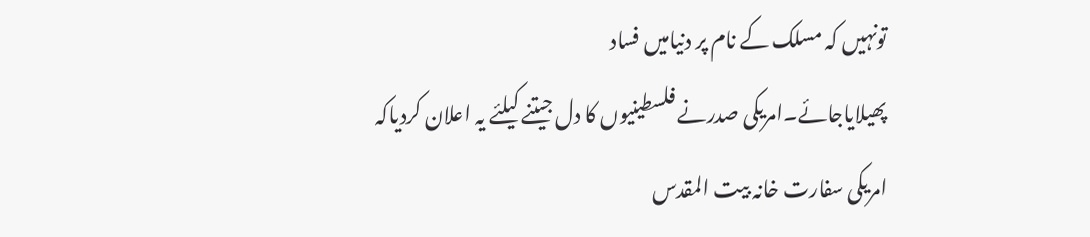تونہیں کہ مسلک کے نام پر دنیامیں فساد
پھیلایاجائے۔امریکی صدرنے فلسطینیوں کا دل جیتنے کیلئے یہ اعلان کردیاکہ
امریکی سفارت خانہ بیت المقدس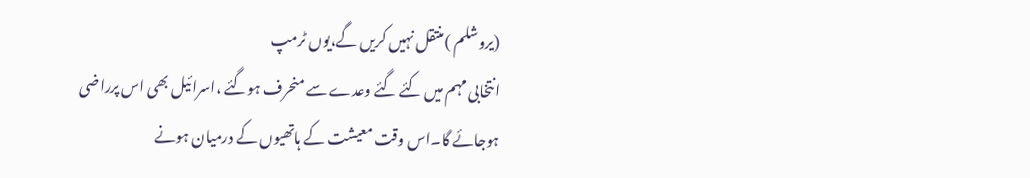(یروشلم )منتقل نہیں کریں گے،یوں ٹرمپ
انتخابی مہم میں کئے گئے وعدے سے منحرف ہوگئے ،اسرائیل بھی اس پرراضی
ہوجائے گا۔اس وقت معیشت کے ہاتھیوں کے درمیان ہونے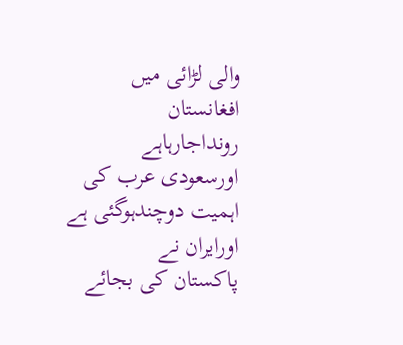والی لڑائی میں
افغانستان رونداجارہاہے اورسعودی عرب کی اہمیت دوچندہوگئی ہے اورایران نے
پاکستان کی بجائے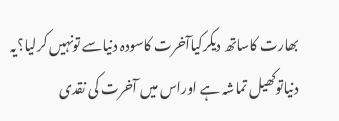بھارت کاساتھ دیکرکیاآخرت کاسودہ دنیاسے تونہیں کرلیا؟یہ
دنیاتوکھیل تماشہ ہے اوراس میں آخرت کی نقدی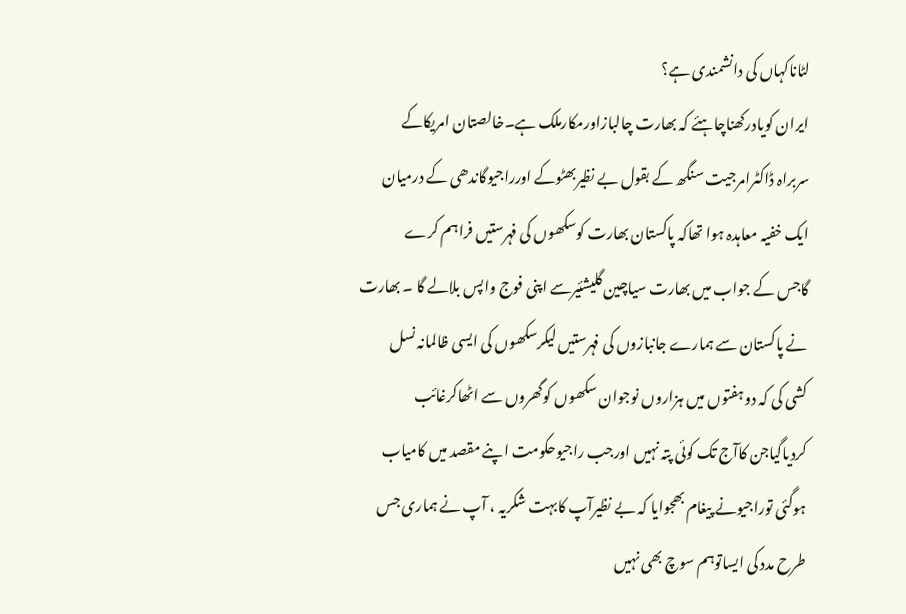لٹاناکہاں کی دانشمندی ہے؟
ایران کویادرکھناچاہئے کہ بھارت چالبازاورمکارملک ہے۔خالصتان امریکاکے
سربراہ ڈاکٹرامرجیت سنگھ کے بقول بے نظیربھٹوکے اورراجیوگاندھی کے درمیان
ایک خفیہ معاہدہ ہوا تھاکہ پاکستان بھارت کوسکھوں کی فہرستیں فراہم کرے
گاجس کے جواب میں بھارت سیاچین گلیشئیرسے اپنی فوج واپس بلالے گا ۔ بھارت
نے پاکستان سے ہمارے جانبازوں کی فہرستیں لیکرسکھوں کی ایسی ظالمانہ نسل
کشی کی کہ دوہفتوں میں ہزاروں نوجوان سکھوں کوگھروں سے اٹھاکرغائب
کردیاگیاجن کاآج تک کوئی پتہ نہیں اورجب راجیوحکومت اپنے مقصد میں کامیاب
ہوگئی توراجیونے پیغام بھجوایا کہ بے نظیرآپ کابہت شکریہ ، آپ نے ہماری جس
طرح مدد کی ایساتوہم سوچ بھی نہیں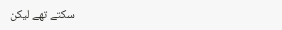سکتے تھے لیکن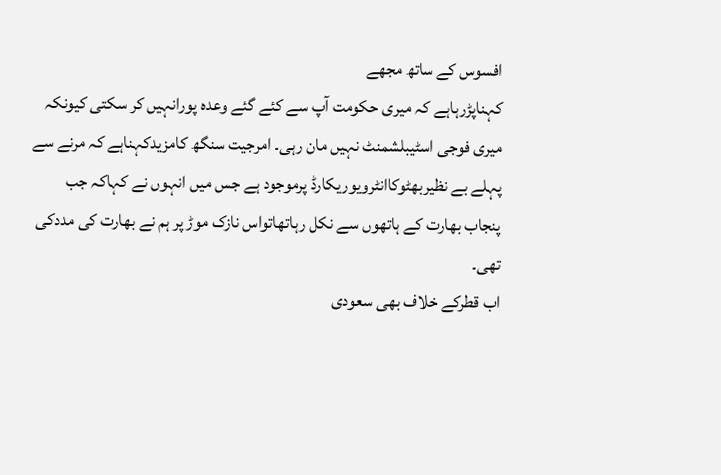افسوس کے ساتھ مجھے
کہناپڑرہاہے کہ میری حکومت آپ سے کئے گئے وعدہ پورانہیں کر سکتی کیونکہ
میری فوجی اسٹیبلشمنٹ نہیں مان رہی۔ امرجیت سنگھ کامزیدکہناہے کہ مرنے سے
پہلے بے نظیربھٹوکاانٹرویوریکارڈ پرموجود ہے جس میں انہوں نے کہاکہ جب
پنجاب بھارت کے ہاتھوں سے نکل رہاتھاتواس نازک موڑ پر ہم نے بھارت کی مددکی
تھی۔
اب قطرکے خلاف بھی سعودی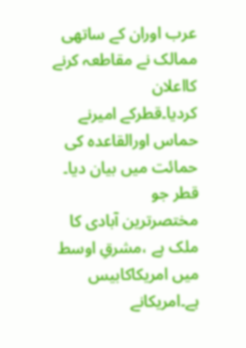عرب اوران کے ساتھی ممالک نے مقاطعہ کرنے کااعلان
کردیا۔قطرکے امیرنے حماس اورالقاعدہ کی حمائت میں بیان دیا۔ قطر جو
مختصرترین آبادی کا ملک ہے ،مشرقِ اوسط میں امریکاکابیس ہے۔امریکانے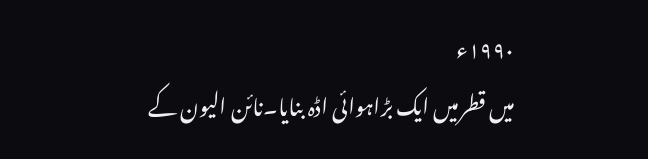١٩٩٠ء
میں قطرمیں ایک بڑاہوائی اڈہ بنایا۔نائن الیون کے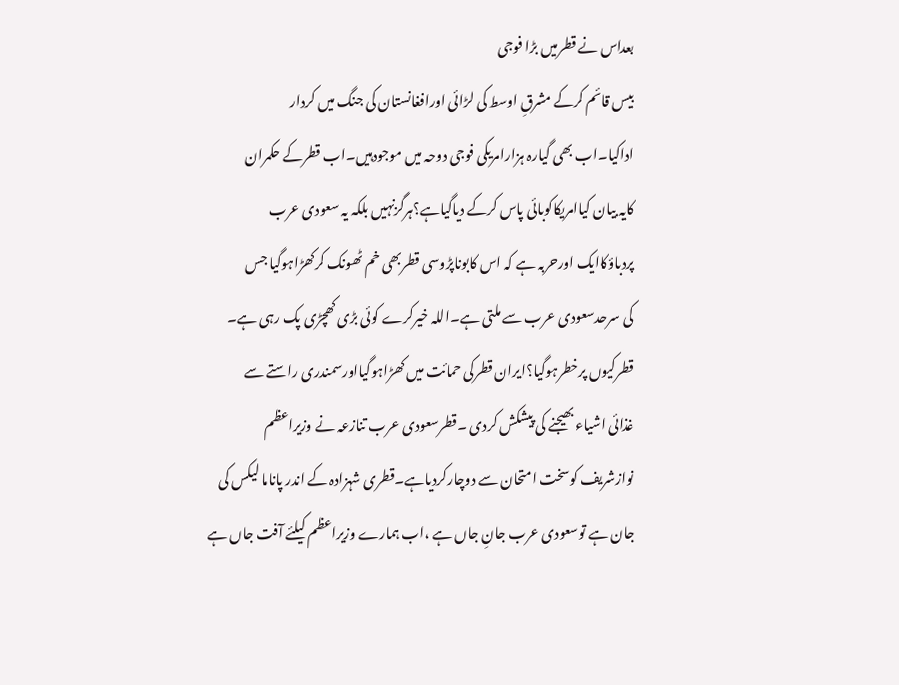بعداس نے قطرمیں بڑا فوجی
بیس قائم کرکے مشرقِ اوسط کی لڑائی اورافغانستان کی جنگ میں کردار
اداکیا۔اب بھی گیارہ ہزارامریکی فوجی دوحہ میں موجودہیں۔اب قطرکے حکمران
کایہ بیان کیاامریکاکوبائی پاس کرکے دیاگیاہے؟ہرگزنہیں بلکہ یہ سعودی عرب
پردباؤکاایک اورحربہ ہے کہ اس کابوناپڑوسی قطربھی خم ٹھونک کرکھڑاہوگیا جس
کی سرحدسعودی عرب سے ملتی ہے۔اللہ خیرکرے کوئی بڑی کھچڑی پک رہی ہے۔
قطرکیوں پرخطرہوگیا؟ایران قطرکی حمائت میں کھڑاہوگیااورسمندری راستے سے
غذائی اشیاء بھیجنے کی پیشکش کردی ۔قطرسعودی عرب تنازعہ نے وزیراعظم
نوازشریف کوسخت امتحان سے دوچارکردیاہے۔قطری شہزادہ کے اندر پاناما لیکس کی
جان ہے توسعودی عرب جانِ جاں ہے ،اب ہمارے وزیراعظم کیلئے آفت جاں ہے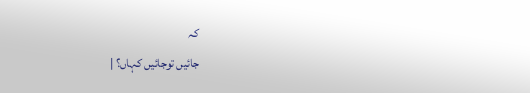کہ
جائیں توجائیں کہاں؟ |